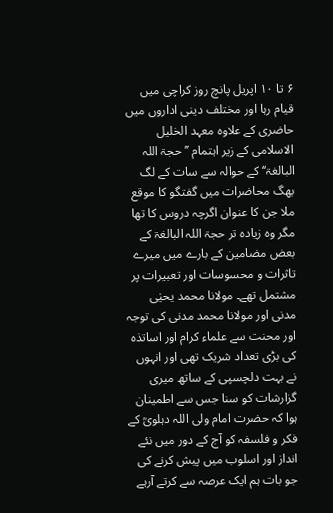۶ تا ۱۰ اپریل پانچ روز کراچی میں قیام رہا اور مختلف دینی اداروں میں حاضری کے علاوہ معہد الخلیل الاسلامی کے زیر اہتمام ’’حجۃ اللہ البالغۃ‘‘ کے حوالہ سے سات کے لگ بھگ محاضرات میں گفتگو کا موقع ملا جن کا عنوان اگرچہ دروس کا تھا مگر وہ زیادہ تر حجۃ اللہ البالغۃ کے بعض مضامین کے بارے میں میرے تاثرات و محسوسات اور تعبیرات پر مشتمل تھے۔ مولانا محمد یحیٰی مدنی اور مولانا محمد مدنی کی توجہ اور محنت سے علماء کرام اور اساتذہ کی بڑی تعداد شریک تھی اور انہوں نے بہت دلچسپی کے ساتھ میری گزارشات کو سنا جس سے اطمینان ہوا کہ حضرت امام ولی اللہ دہلویؒ کے فکر و فلسفہ کو آج کے دور میں نئے انداز اور اسلوب میں پیش کرنے کی جو بات ہم ایک عرصہ سے کرتے آرہے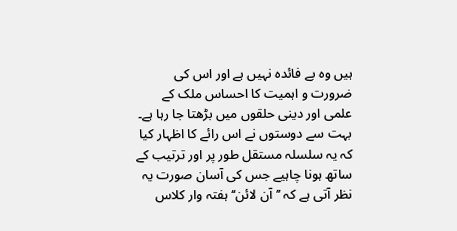ہیں وہ بے فائدہ نہیں ہے اور اس کی ضرورت و اہمیت کا احساس ملک کے علمی اور دینی حلقوں میں بڑھتا جا رہا ہے۔
بہت سے دوستوں نے اس رائے کا اظہار کیا کہ یہ سلسلہ مستقل طور پر اور ترتیب کے ساتھ ہونا چاہیے جس کی آسان صورت یہ نظر آتی ہے کہ ’’آن لائن‘‘ ہفتہ وار کلاس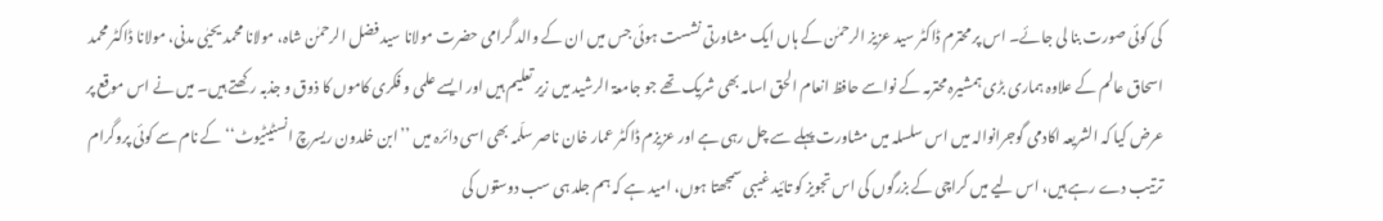کی کوئی صورت بنا لی جائے۔ اس پر محترم ڈاکٹر سید عزیز الرحمٰن کے ہاں ایک مشاورتی نشست ہوئی جس میں ان کے والد گرامی حضرت مولانا سید فضل الرحمٰن شاہ، مولانا محمد یحیٰی مدنی، مولانا ڈاکٹر محمد اسحاق عالم کے علاوہ ہماری بڑی ہمشیرہ محترمہ کے نواسے حافظ انعام الحق اسامہ بھی شریک تھے جو جامعۃ الرشید میں زیر تعلیم ہیں اور ایسے علمی و فکری کاموں کا ذوق و جذبہ رکھتے ہیں۔ میں نے اس موقع پر عرض کیا کہ الشریعہ اکادمی گوجرانوالہ میں اس سلسلہ میں مشاورت پہلے سے چل رہی ہے اور عزیزم ڈاکٹر عمار خان ناصر سلّمہ بھی اسی دائرہ میں ’’ابن خلدون ریسرچ انسٹیٹیوٹ‘‘ کے نام سے کوئی پروگرام ترتیب دے رہے ہیں، اس لیے میں کراچی کے بزرگوں کی اس تجویز کو تائید غیبی سمجھتا ہوں، امید ہے کہ ہم جلد ہی سب دوستوں کی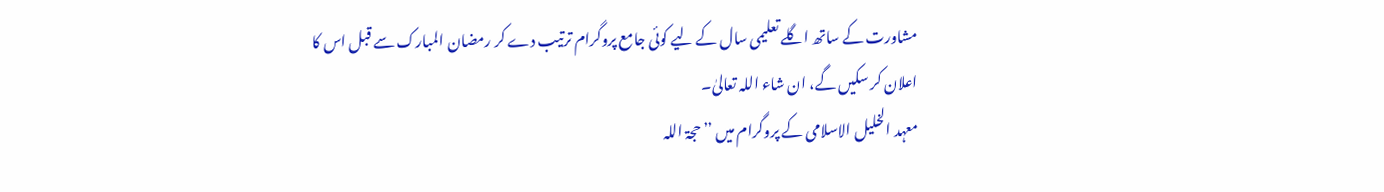مشاورت کے ساتھ اگلے تعلیمی سال کے لیے کوئی جامع پروگرام ترتیب دے کر رمضان المبارک سے قبل اس کا اعلان کر سکیں گے، ان شاء اللہ تعالیٰ۔
معہد الخلیل الاسلامی کے پروگرام میں ’’حجۃ اللہ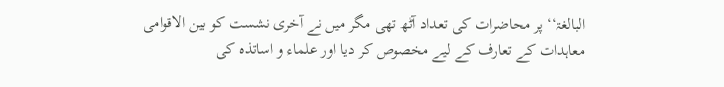البالغۃ‘‘ پر محاضرات کی تعداد آٹھ تھی مگر میں نے آخری نشست کو بین الاقوامی معاہدات کے تعارف کے لیے مخصوص کر دیا اور علماء و اساتذہ کی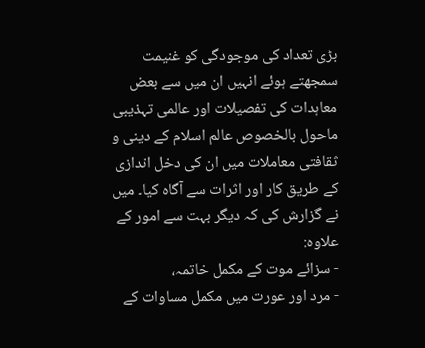بڑی تعداد کی موجودگی کو غنیمت سمجھتے ہوئے انہیں ان میں سے بعض معاہدات کی تفصیلات اور عالمی تہذیبی ماحول بالخصوص عالم اسلام کے دینی و ثقافتی معاملات میں ان کی دخل اندازی کے طریق کار اور اثرات سے آگاہ کیا۔ میں نے گزارش کی کہ دیگر بہت سے امور کے علاوہ:
- سزائے موت کے مکمل خاتمہ،
- مرد اور عورت میں مکمل مساوات کے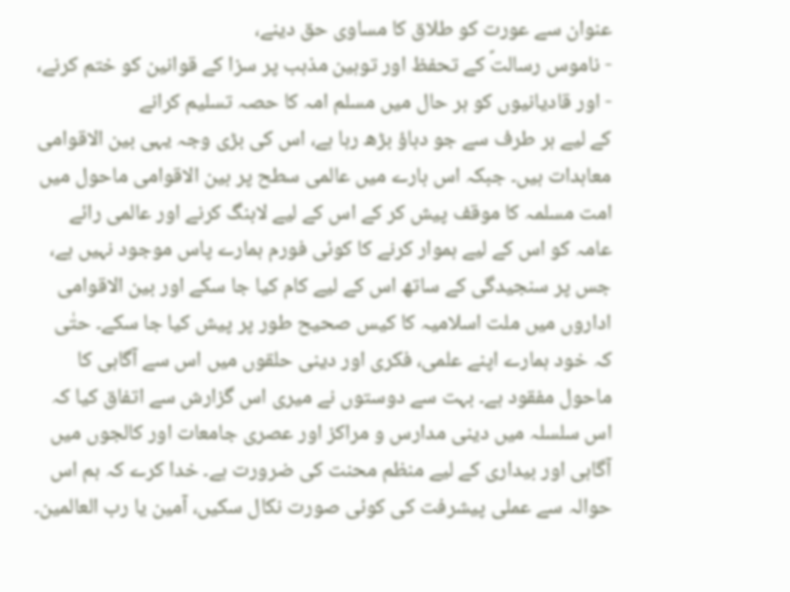عنوان سے عورت کو طلاق کا مساوی حق دینے،
- ناموس رسالتؐ کے تحفظ اور توہین مذہب پر سزا کے قوانین کو ختم کرنے،
- اور قادیانیوں کو ہر حال میں مسلم امہ کا حصہ تسلیم کرانے
کے لیے ہر طرف سے جو دباؤ بڑھ رہا ہے، اس کی بڑی وجہ یہی بین الاقوامی معاہدات ہیں۔ جبکہ اس بارے میں عالمی سطح پر بین الاقوامی ماحول میں امت مسلمہ کا موقف پیش کر کے اس کے لیے لابنگ کرنے اور عالمی رائے عامہ کو اس کے لیے ہموار کرنے کا کوئی فورم ہمارے پاس موجود نہیں ہے، جس پر سنجیدگی کے ساتھ اس کے لیے کام کیا جا سکے اور بین الاقوامی اداروں میں ملت اسلامیہ کا کیس صحیح طور پر پیش کیا جا سکے۔ حتٰی کہ خود ہمارے اپنے علمی، فکری اور دینی حلقوں میں اس سے آگاہی کا ماحول مفقود ہے۔ بہت سے دوستوں نے میری اس گزارش سے اتفاق کیا کہ اس سلسلہ میں دینی مدارس و مراکز اور عصری جامعات اور کالجوں میں آگاہی اور بیداری کے لیے منظم محنت کی ضرورت ہے۔ خدا کرے کہ ہم اس حوالہ سے عملی پیشرفت کی کوئی صورت نکال سکیں، آمین یا رب العالمین۔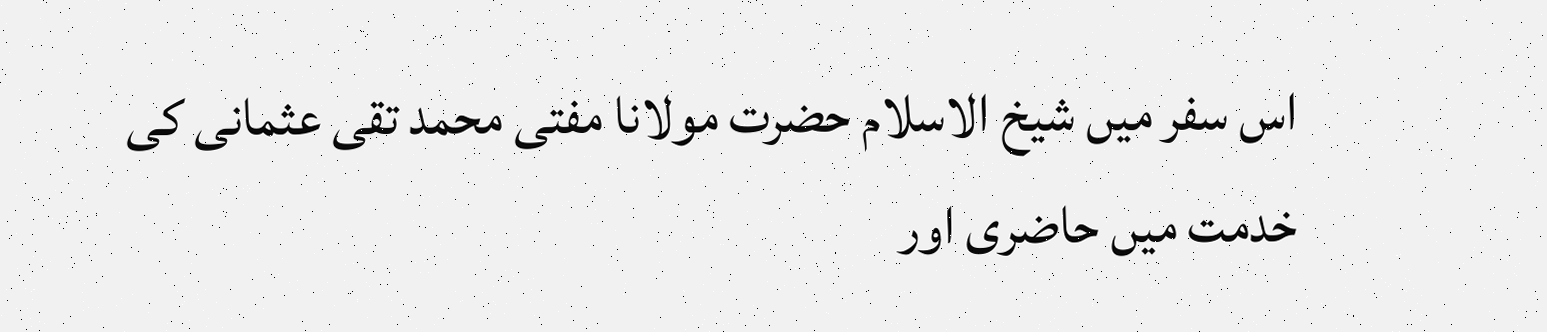اس سفر میں شیخ الاسلام حضرت مولانا مفتی محمد تقی عثمانی کی خدمت میں حاضری اور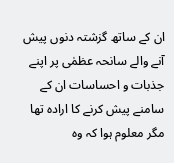ان کے ساتھ گزشتہ دنوں پیش آنے والے سانحہ عظمٰی پر اپنے جذبات و احساسات ان کے سامنے پیش کرنے کا ارادہ تھا مگر معلوم ہوا کہ وہ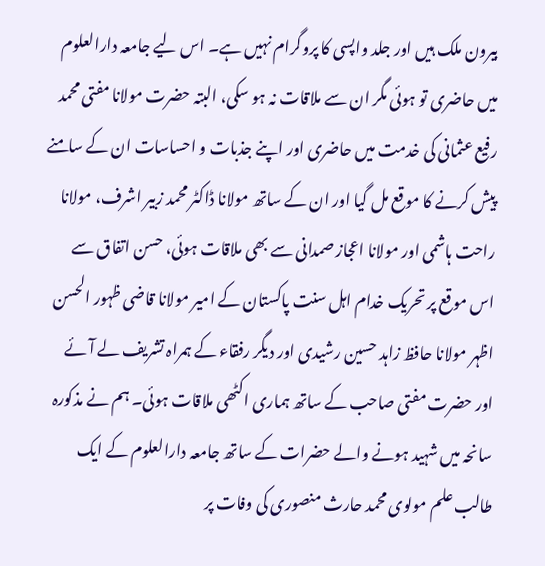بیرون ملک ہیں اور جلد واپسی کا پروگرام نہیں ہے۔ اس لیے جامعہ دارالعلوم میں حاضری تو ہوئی مگر ان سے ملاقات نہ ہو سکی، البتہ حضرت مولانا مفتی محمد رفیع عثمانی کی خدمت میں حاضری اور اپنے جذبات و احساسات ان کے سامنے پیش کرنے کا موقع مل گیا اور ان کے ساتھ مولانا ڈاکٹر محمد زبیر اشرف، مولانا راحت ہاشمی اور مولانا اعجاز صمدانی سے بھی ملاقات ہوئی، حسن اتفاق سے اس موقع پر تحریک خدام اہل سنت پاکستان کے امیر مولانا قاضی ظہور الحسن اظہر مولانا حافظ زاہد حسین رشیدی اور دیگر رفقاء کے ہمراہ تشریف لے آئے اور حضرت مفتی صاحب کے ساتھ ہماری اکٹھی ملاقات ہوئی۔ ہم نے مذکورہ سانحہ میں شہید ہونے والے حضرات کے ساتھ جامعہ دارالعلوم کے ایک طالب علم مولوی محمد حارث منصوری کی وفات پر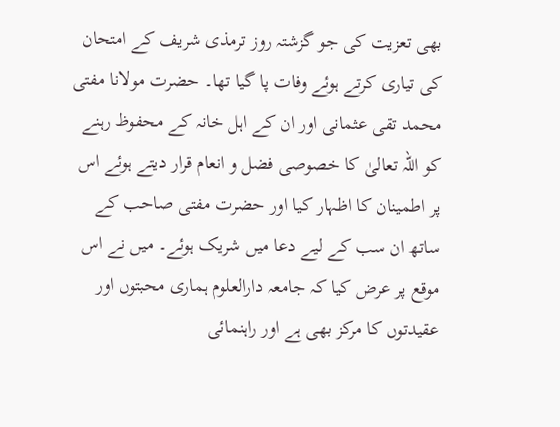بھی تعزیت کی جو گزشتہ روز ترمذی شریف کے امتحان کی تیاری کرتے ہوئے وفات پا گیا تھا۔ حضرت مولانا مفتی محمد تقی عثمانی اور ان کے اہل خانہ کے محفوظ رہنے کو اللہ تعالیٰ کا خصوصی فضل و انعام قرار دیتے ہوئے اس پر اطمینان کا اظہار کیا اور حضرت مفتی صاحب کے ساتھ ان سب کے لیے دعا میں شریک ہوئے۔ میں نے اس موقع پر عرض کیا کہ جامعہ دارالعلوم ہماری محبتوں اور عقیدتوں کا مرکز بھی ہے اور راہنمائی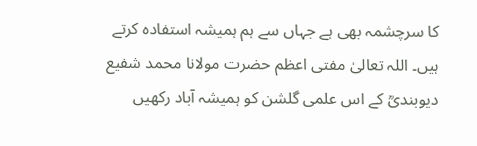کا سرچشمہ بھی ہے جہاں سے ہم ہمیشہ استفادہ کرتے ہیں۔ اللہ تعالیٰ مفتی اعظم حضرت مولانا محمد شفیع دیوبندیؒ کے اس علمی گلشن کو ہمیشہ آباد رکھیں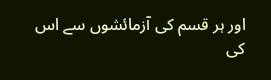اور ہر قسم کی آزمائشوں سے اس کی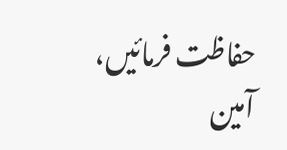حفاظت فرمائیں، آمین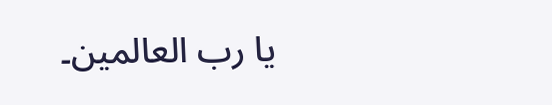یا رب العالمین۔